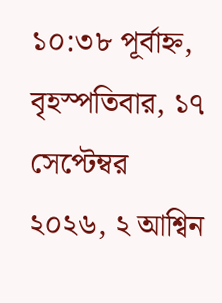১০:৩৮ পূর্বাহ্ন, বৃহস্পতিবার, ১৭ সেপ্টেম্বর ২০২৬, ২ আশ্বিন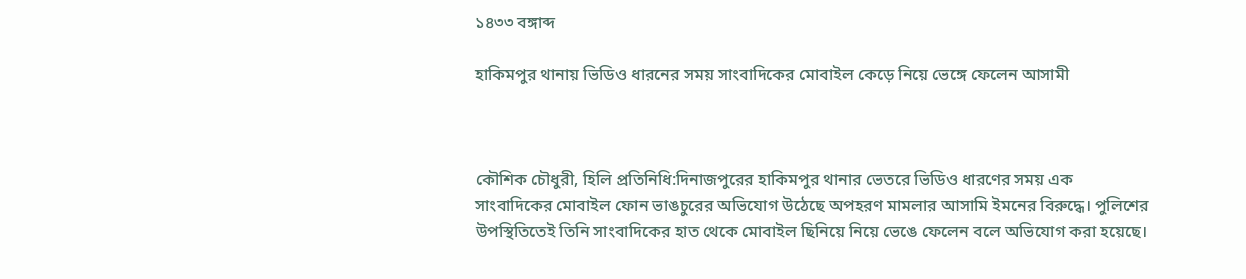১৪৩৩ বঙ্গাব্দ

হাকিমপুর থানায় ভিডিও ধারনের সময় সাংবাদিকের মোবাইল কেড়ে নিয়ে ভেঙ্গে ফেলেন আসামী



কৌশিক চৌধুরী, হিলি প্রতিনিধি:দিনাজপুরের হাকিমপুর থানার ভেতরে ভিডিও ধারণের সময় এক সাংবাদিকের মোবাইল ফোন ভাঙচুরের অভিযোগ উঠেছে অপহরণ মামলার আসামি ইমনের বিরুদ্ধে। পুলিশের উপস্থিতিতেই তিনি সাংবাদিকের হাত থেকে মোবাইল ছিনিয়ে নিয়ে ভেঙে ফেলেন বলে অভিযোগ করা হয়েছে।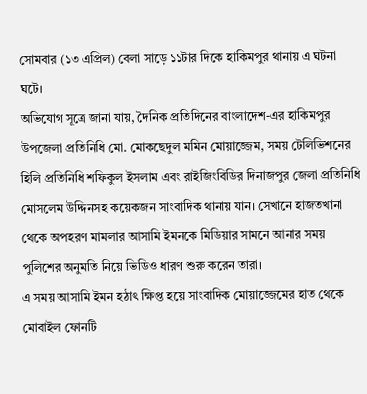সোমবার (১৩ এপ্রিল) বেলা সাড়ে ১১টার দিকে হাকিমপুর থানায় এ ঘটনা ঘটে।
অভিযোগ সূত্রে জানা যায়, দৈনিক প্রতিদিনের বাংলাদেশ-এর হাকিমপুর উপজেলা প্রতিনিধি মো. মোকছেদুল মমিন মোয়াজ্জেম, সময় টেলিভিশনের হিলি প্রতিনিধি শফিকুল ইসলাম এবং রাইজিংবিডির দিনাজপুর জেলা প্রতিনিধি মোসলেম উদ্দিনসহ কয়েকজন সাংবাদিক থানায় যান। সেখানে হাজতখানা থেকে অপহরণ মামলার আসামি ইমনকে মিডিয়ার সামনে আনার সময় পুলিশের অনুমতি নিয়ে ভিডিও ধারণ শুরু করেন তারা।
এ সময় আসামি ইমন হঠাৎ ক্ষিপ্ত হয়ে সাংবাদিক মোয়াজ্জেমের হাত থেকে মোবাইল ফোনটি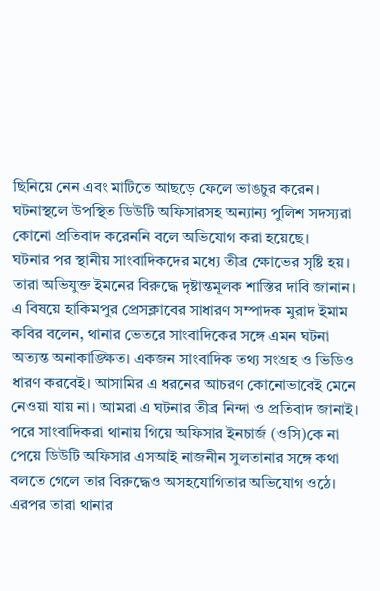ছিনিয়ে নেন এবং মাটিতে আছড়ে ফেলে ভাঙচুর করেন। ঘটনাস্থলে উপস্থিত ডিউটি অফিসারসহ অন্যান্য পুলিশ সদস্যরা কোনো প্রতিবাদ করেননি বলে অভিযোগ করা হয়েছে।
ঘটনার পর স্থানীয় সাংবাদিকদের মধ্যে তীব্র ক্ষোভের সৃষ্টি হয়। তারা অভিযুক্ত ইমনের বিরুদ্ধে দৃষ্টান্তমূলক শাস্তির দাবি জানান।
এ বিষয়ে হাকিমপুর প্রেসক্লাবের সাধারণ সম্পাদক মুরাদ ইমাম কবির বলেন, থানার ভেতরে সাংবাদিকের সঙ্গে এমন ঘটনা অত্যন্ত অনাকাঙ্ক্ষিত। একজন সাংবাদিক তথ্য সংগ্রহ ও ভিডিও ধারণ করবেই। আসামির এ ধরনের আচরণ কোনোভাবেই মেনে নেওয়া যায় না। আমরা এ ঘটনার তীব্র নিন্দা ও প্রতিবাদ জানাই।
পরে সাংবাদিকরা থানায় গিয়ে অফিসার ইনচার্জ (ওসি)কে না পেয়ে ডিউটি অফিসার এসআই নাজনীন সুলতানার সঙ্গে কথা বলতে গেলে তার বিরুদ্ধেও অসহযোগিতার অভিযোগ ওঠে। এরপর তারা থানার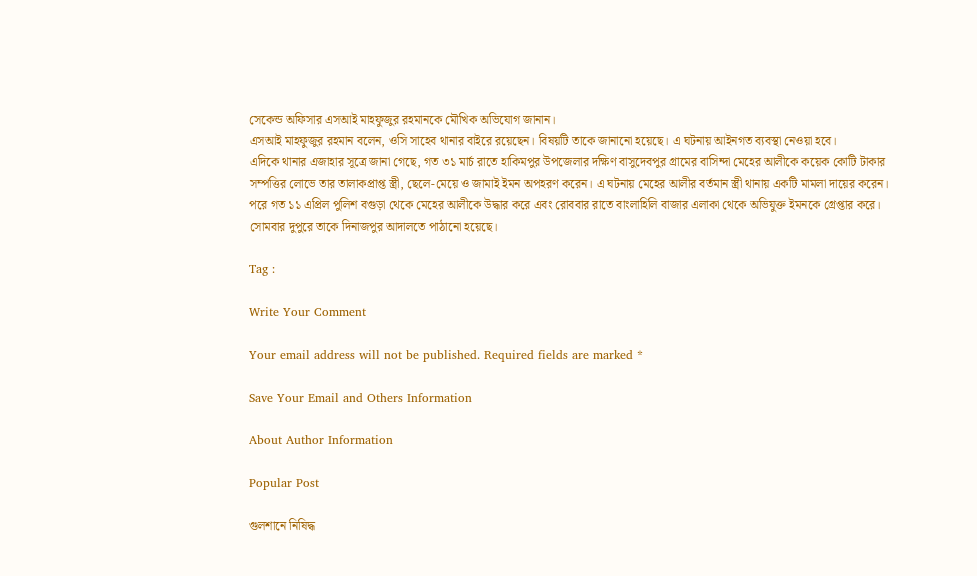সেকেন্ড অফিসার এসআই মাহফুজুর রহমানকে মৌখিক অভিযোগ জানান।
এসআই মাহফুজুর রহমান বলেন, ওসি সাহেব থানার বাইরে রয়েছেন। বিষয়টি তাকে জানানো হয়েছে। এ ঘটনায় আইনগত ব্যবস্থা নেওয়া হবে।
এদিকে থানার এজাহার সূত্রে জানা গেছে, গত ৩১ মার্চ রাতে হাকিমপুর উপজেলার দক্ষিণ বাসুদেবপুর গ্রামের বাসিন্দা মেহের আলীকে কয়েক কোটি টাকার সম্পত্তির লোভে তার তালাকপ্রাপ্ত স্ত্রী, ছেলে-মেয়ে ও জামাই ইমন অপহরণ করেন। এ ঘটনায় মেহের আলীর বর্তমান স্ত্রী থানায় একটি মামলা দায়ের করেন।
পরে গত ১১ এপ্রিল পুলিশ বগুড়া থেকে মেহের আলীকে উদ্ধার করে এবং রোববার রাতে বাংলাহিলি বাজার এলাকা থেকে অভিযুক্ত ইমনকে গ্রেপ্তার করে। সোমবার দুপুরে তাকে দিনাজপুর আদালতে পাঠানো হয়েছে।

Tag :

Write Your Comment

Your email address will not be published. Required fields are marked *

Save Your Email and Others Information

About Author Information

Popular Post

গুলশানে নিষিদ্ধ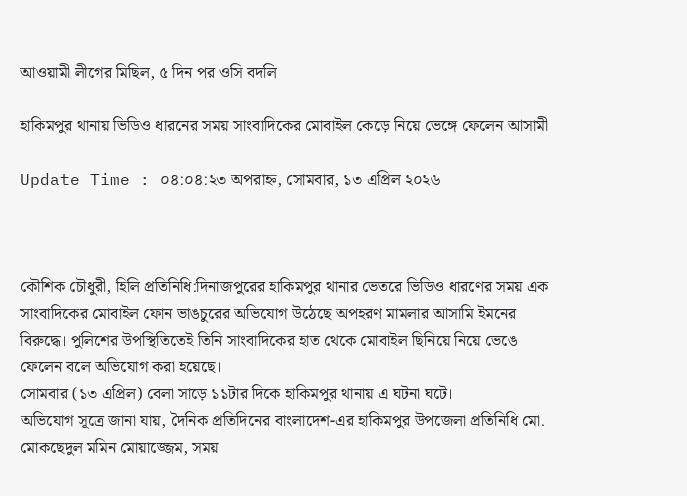আওয়ামী লীগের মিছিল, ৫ দিন পর ওসি বদলি

হাকিমপুর থানায় ভিডিও ধারনের সময় সাংবাদিকের মোবাইল কেড়ে নিয়ে ভেঙ্গে ফেলেন আসামী

Update Time : ০৪:০৪:২৩ অপরাহ্ন, সোমবার, ১৩ এপ্রিল ২০২৬



কৌশিক চৌধুরী, হিলি প্রতিনিধি:দিনাজপুরের হাকিমপুর থানার ভেতরে ভিডিও ধারণের সময় এক সাংবাদিকের মোবাইল ফোন ভাঙচুরের অভিযোগ উঠেছে অপহরণ মামলার আসামি ইমনের বিরুদ্ধে। পুলিশের উপস্থিতিতেই তিনি সাংবাদিকের হাত থেকে মোবাইল ছিনিয়ে নিয়ে ভেঙে ফেলেন বলে অভিযোগ করা হয়েছে।
সোমবার (১৩ এপ্রিল) বেলা সাড়ে ১১টার দিকে হাকিমপুর থানায় এ ঘটনা ঘটে।
অভিযোগ সূত্রে জানা যায়, দৈনিক প্রতিদিনের বাংলাদেশ-এর হাকিমপুর উপজেলা প্রতিনিধি মো. মোকছেদুল মমিন মোয়াজ্জেম, সময়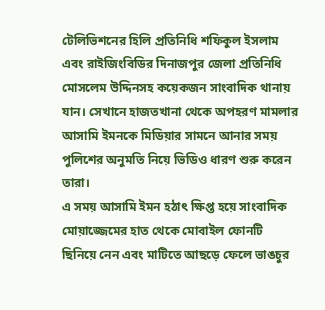টেলিভিশনের হিলি প্রতিনিধি শফিকুল ইসলাম এবং রাইজিংবিডির দিনাজপুর জেলা প্রতিনিধি মোসলেম উদ্দিনসহ কয়েকজন সাংবাদিক থানায় যান। সেখানে হাজতখানা থেকে অপহরণ মামলার আসামি ইমনকে মিডিয়ার সামনে আনার সময় পুলিশের অনুমতি নিয়ে ভিডিও ধারণ শুরু করেন তারা।
এ সময় আসামি ইমন হঠাৎ ক্ষিপ্ত হয়ে সাংবাদিক মোয়াজ্জেমের হাত থেকে মোবাইল ফোনটি ছিনিয়ে নেন এবং মাটিতে আছড়ে ফেলে ভাঙচুর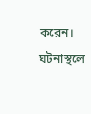করেন। ঘটনাস্থলে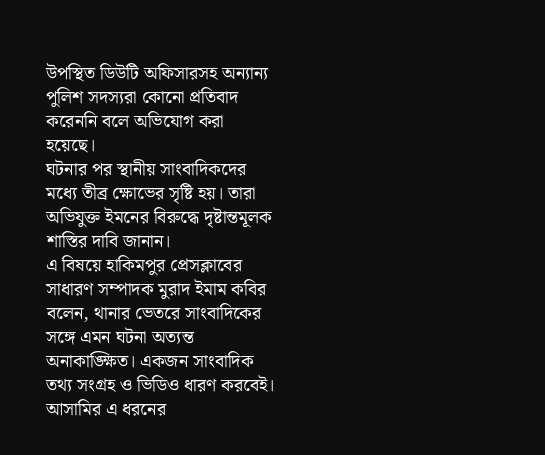উপস্থিত ডিউটি অফিসারসহ অন্যান্য পুলিশ সদস্যরা কোনো প্রতিবাদ করেননি বলে অভিযোগ করা হয়েছে।
ঘটনার পর স্থানীয় সাংবাদিকদের মধ্যে তীব্র ক্ষোভের সৃষ্টি হয়। তারা অভিযুক্ত ইমনের বিরুদ্ধে দৃষ্টান্তমূলক শাস্তির দাবি জানান।
এ বিষয়ে হাকিমপুর প্রেসক্লাবের সাধারণ সম্পাদক মুরাদ ইমাম কবির বলেন, থানার ভেতরে সাংবাদিকের সঙ্গে এমন ঘটনা অত্যন্ত অনাকাঙ্ক্ষিত। একজন সাংবাদিক তথ্য সংগ্রহ ও ভিডিও ধারণ করবেই। আসামির এ ধরনের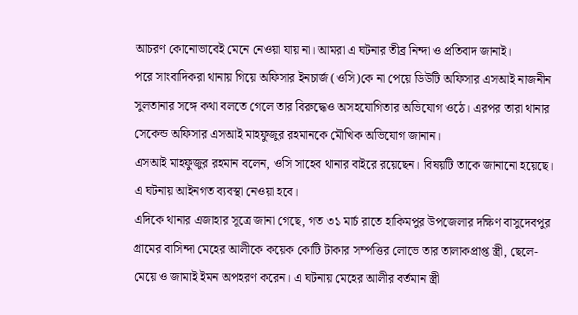আচরণ কোনোভাবেই মেনে নেওয়া যায় না। আমরা এ ঘটনার তীব্র নিন্দা ও প্রতিবাদ জানাই।
পরে সাংবাদিকরা থানায় গিয়ে অফিসার ইনচার্জ (ওসি)কে না পেয়ে ডিউটি অফিসার এসআই নাজনীন সুলতানার সঙ্গে কথা বলতে গেলে তার বিরুদ্ধেও অসহযোগিতার অভিযোগ ওঠে। এরপর তারা থানার সেকেন্ড অফিসার এসআই মাহফুজুর রহমানকে মৌখিক অভিযোগ জানান।
এসআই মাহফুজুর রহমান বলেন, ওসি সাহেব থানার বাইরে রয়েছেন। বিষয়টি তাকে জানানো হয়েছে। এ ঘটনায় আইনগত ব্যবস্থা নেওয়া হবে।
এদিকে থানার এজাহার সূত্রে জানা গেছে, গত ৩১ মার্চ রাতে হাকিমপুর উপজেলার দক্ষিণ বাসুদেবপুর গ্রামের বাসিন্দা মেহের আলীকে কয়েক কোটি টাকার সম্পত্তির লোভে তার তালাকপ্রাপ্ত স্ত্রী, ছেলে-মেয়ে ও জামাই ইমন অপহরণ করেন। এ ঘটনায় মেহের আলীর বর্তমান স্ত্রী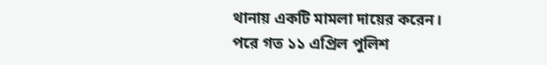থানায় একটি মামলা দায়ের করেন।
পরে গত ১১ এপ্রিল পুলিশ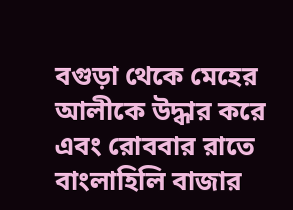বগুড়া থেকে মেহের আলীকে উদ্ধার করে এবং রোববার রাতে বাংলাহিলি বাজার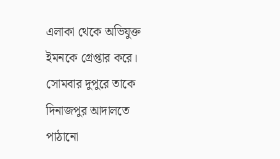এলাকা থেকে অভিযুক্ত ইমনকে গ্রেপ্তার করে। সোমবার দুপুরে তাকে দিনাজপুর আদালতে পাঠানো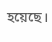হয়েছে।